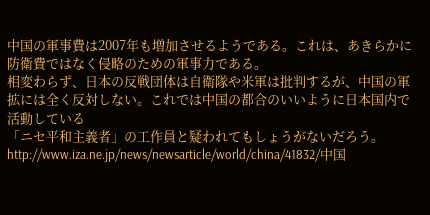中国の軍事費は2007年も増加させるようである。これは、あきらかに防衛費ではなく侵略のための軍事力である。
相変わらず、日本の反戦団体は自衛隊や米軍は批判するが、中国の軍拡には全く反対しない。これでは中国の都合のいいように日本国内で活動している
「ニセ平和主義者」の工作員と疑われてもしょうがないだろう。
http://www.iza.ne.jp/news/newsarticle/world/china/41832/中国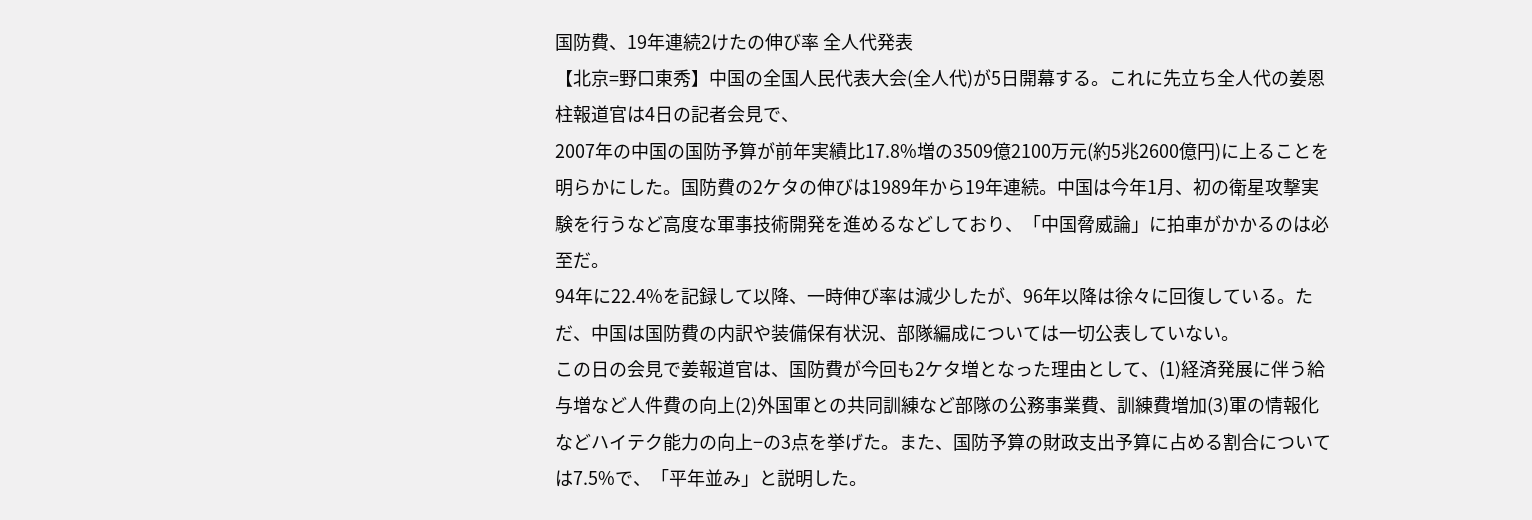国防費、19年連続2けたの伸び率 全人代発表
【北京=野口東秀】中国の全国人民代表大会(全人代)が5日開幕する。これに先立ち全人代の姜恩柱報道官は4日の記者会見で、
2007年の中国の国防予算が前年実績比17.8%増の3509億2100万元(約5兆2600億円)に上ることを明らかにした。国防費の2ケタの伸びは1989年から19年連続。中国は今年1月、初の衛星攻撃実験を行うなど高度な軍事技術開発を進めるなどしており、「中国脅威論」に拍車がかかるのは必至だ。
94年に22.4%を記録して以降、一時伸び率は減少したが、96年以降は徐々に回復している。ただ、中国は国防費の内訳や装備保有状況、部隊編成については一切公表していない。
この日の会見で姜報道官は、国防費が今回も2ケタ増となった理由として、(1)経済発展に伴う給与増など人件費の向上(2)外国軍との共同訓練など部隊の公務事業費、訓練費増加(3)軍の情報化などハイテク能力の向上−の3点を挙げた。また、国防予算の財政支出予算に占める割合については7.5%で、「平年並み」と説明した。